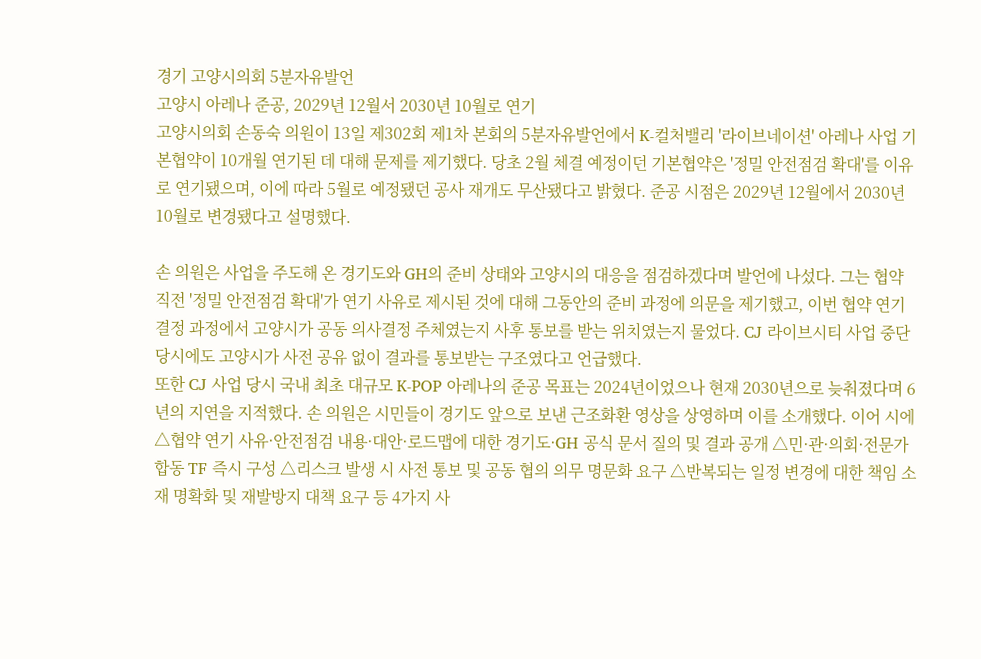경기 고양시의회 5분자유발언
고양시 아레나 준공, 2029년 12월서 2030년 10월로 연기
고양시의회 손동숙 의원이 13일 제302회 제1차 본회의 5분자유발언에서 K-컬처밸리 '라이브네이션' 아레나 사업 기본협약이 10개월 연기된 데 대해 문제를 제기했다. 당초 2월 체결 예정이던 기본협약은 '정밀 안전점검 확대'를 이유로 연기됐으며, 이에 따라 5월로 예정됐던 공사 재개도 무산됐다고 밝혔다. 준공 시점은 2029년 12월에서 2030년 10월로 변경됐다고 설명했다.

손 의원은 사업을 주도해 온 경기도와 GH의 준비 상태와 고양시의 대응을 점검하겠다며 발언에 나섰다. 그는 협약 직전 '정밀 안전점검 확대'가 연기 사유로 제시된 것에 대해 그동안의 준비 과정에 의문을 제기했고, 이번 협약 연기 결정 과정에서 고양시가 공동 의사결정 주체였는지 사후 통보를 받는 위치였는지 물었다. CJ 라이브시티 사업 중단 당시에도 고양시가 사전 공유 없이 결과를 통보받는 구조였다고 언급했다.
또한 CJ 사업 당시 국내 최초 대규모 K-POP 아레나의 준공 목표는 2024년이었으나 현재 2030년으로 늦춰졌다며 6년의 지연을 지적했다. 손 의원은 시민들이 경기도 앞으로 보낸 근조화환 영상을 상영하며 이를 소개했다. 이어 시에 △협약 연기 사유·안전점검 내용·대안·로드맵에 대한 경기도·GH 공식 문서 질의 및 결과 공개 △민·관·의회·전문가 합동 TF 즉시 구성 △리스크 발생 시 사전 통보 및 공동 협의 의무 명문화 요구 △반복되는 일정 변경에 대한 책임 소재 명확화 및 재발방지 대책 요구 등 4가지 사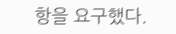항을 요구했다.